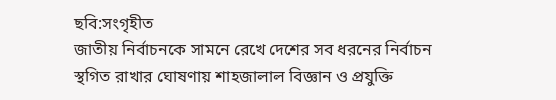ছবি:সংগৃহীত
জাতীয় নির্বাচনকে সামনে রেখে দেশের সব ধরনের নির্বাচন স্থগিত রাখার ঘোষণায় শাহজালাল বিজ্ঞান ও প্রযুক্তি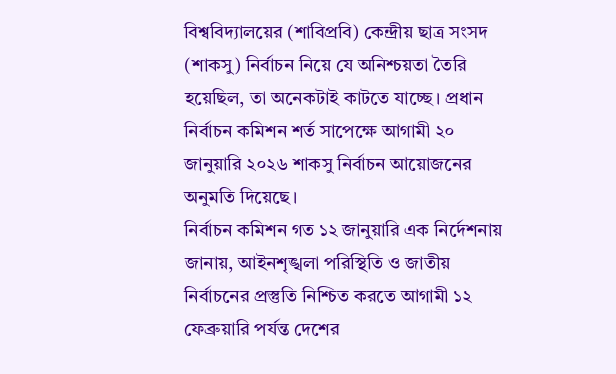বিশ্ববিদ্যালয়ের (শাবিপ্রবি) কেন্দ্রীয় ছাত্র সংসদ (শাকসু) নির্বাচন নিয়ে যে অনিশ্চয়তা তৈরি হয়েছিল, তা অনেকটাই কাটতে যাচ্ছে। প্রধান নির্বাচন কমিশন শর্ত সাপেক্ষে আগামী ২০ জানুয়ারি ২০২৬ শাকসু নির্বাচন আয়োজনের অনুমতি দিয়েছে।
নির্বাচন কমিশন গত ১২ জানুয়ারি এক নির্দেশনায় জানায়, আইনশৃঙ্খলা পরিস্থিতি ও জাতীয় নির্বাচনের প্রস্তুতি নিশ্চিত করতে আগামী ১২ ফেব্রুয়ারি পর্যন্ত দেশের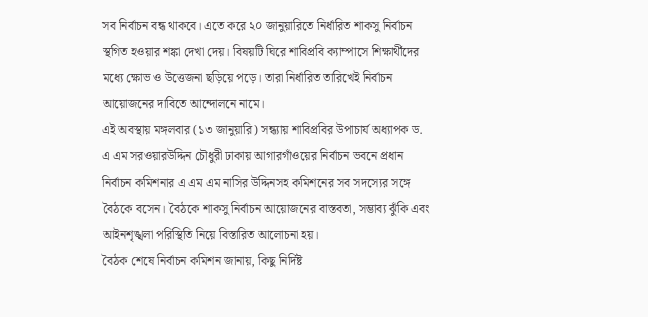সব নির্বাচন বন্ধ থাকবে। এতে করে ২০ জানুয়ারিতে নির্ধারিত শাকসু নির্বাচন স্থগিত হওয়ার শঙ্কা দেখা দেয়। বিষয়টি ঘিরে শাবিপ্রবি ক্যাম্পাসে শিক্ষার্থীদের মধ্যে ক্ষোভ ও উত্তেজনা ছড়িয়ে পড়ে। তারা নির্ধারিত তারিখেই নির্বাচন আয়োজনের দাবিতে আন্দোলনে নামে।
এই অবস্থায় মঙ্গলবার (১৩ জানুয়ারি) সন্ধ্যায় শাবিপ্রবির উপাচার্য অধ্যাপক ড. এ এম সরওয়ারউদ্দিন চৌধুরী ঢাকায় আগারগাঁওয়ের নির্বাচন ভবনে প্রধান নির্বাচন কমিশনার এ এম এম নাসির উদ্দিনসহ কমিশনের সব সদস্যের সঙ্গে বৈঠকে বসেন। বৈঠকে শাকসু নির্বাচন আয়োজনের বাস্তবতা, সম্ভাব্য ঝুঁকি এবং আইনশৃঙ্খলা পরিস্থিতি নিয়ে বিস্তারিত আলোচনা হয়।
বৈঠক শেষে নির্বাচন কমিশন জানায়, কিছু নির্দিষ্ট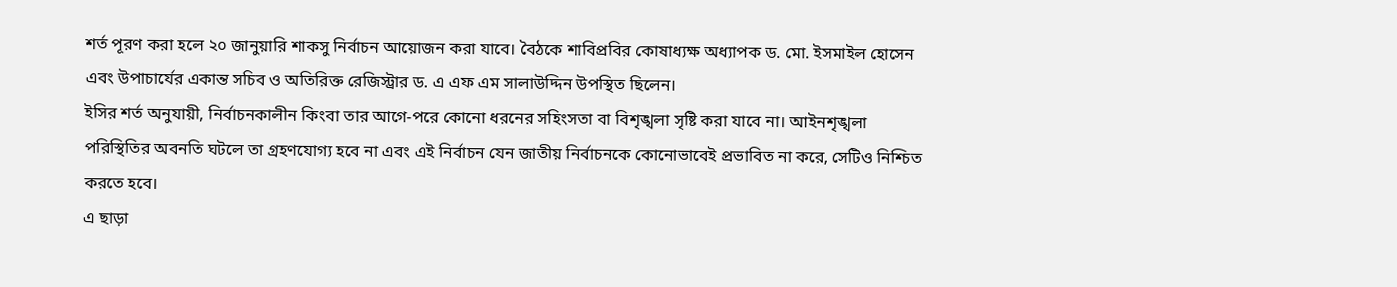শর্ত পূরণ করা হলে ২০ জানুয়ারি শাকসু নির্বাচন আয়োজন করা যাবে। বৈঠকে শাবিপ্রবির কোষাধ্যক্ষ অধ্যাপক ড. মো. ইসমাইল হোসেন এবং উপাচার্যের একান্ত সচিব ও অতিরিক্ত রেজিস্ট্রার ড. এ এফ এম সালাউদ্দিন উপস্থিত ছিলেন।
ইসির শর্ত অনুযায়ী, নির্বাচনকালীন কিংবা তার আগে-পরে কোনো ধরনের সহিংসতা বা বিশৃঙ্খলা সৃষ্টি করা যাবে না। আইনশৃঙ্খলা পরিস্থিতির অবনতি ঘটলে তা গ্রহণযোগ্য হবে না এবং এই নির্বাচন যেন জাতীয় নির্বাচনকে কোনোভাবেই প্রভাবিত না করে, সেটিও নিশ্চিত করতে হবে।
এ ছাড়া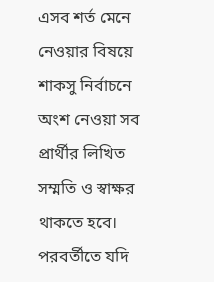এসব শর্ত মেনে নেওয়ার বিষয়ে শাকসু নির্বাচনে অংশ নেওয়া সব প্রার্থীর লিখিত সম্মতি ও স্বাক্ষর থাকতে হবে। পরবর্তীতে যদি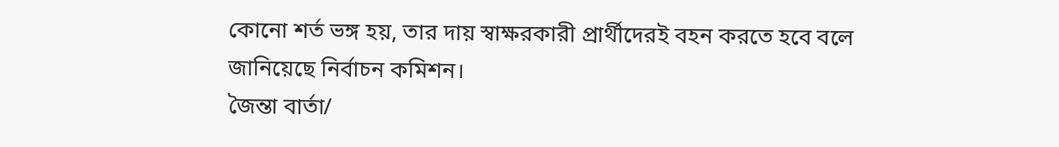কোনো শর্ত ভঙ্গ হয়, তার দায় স্বাক্ষরকারী প্রার্থীদেরই বহন করতে হবে বলে জানিয়েছে নির্বাচন কমিশন।
জৈন্তা বার্তা/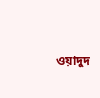ওয়াদুদ